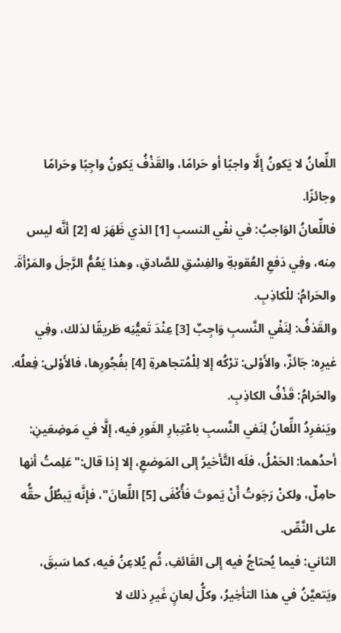اللِّعانُ لا يَكونُ إلَّا واجبًا أو حَرامًا، والقَذْفُ يَكونُ واجِبًا وحَرامًا وجائزًا.
فاللِّعانُ الوَاجبُ: في نفْي النسبِ [1] الذي ظَهَرَ له [2] أنَّه ليس مِنه، وفِي دَفعِ العُقوبةِ والفِسْقِ للصَّادقِ، وهذا يَعُمُّ الرَّجلَ والمَرْأةَ.
والحَرامُ: للْكاذِبِ.
والقَذفُ: لِنَفْي النَّسبِ وَاجِبٌ [3] عِنْدَ تَعيُّنِه طَريقًا لذلك، وفِي غيرِه: جَائزٌ، والأَوْلى: ترْكُه إلا لِلْمُتجاهرةِ [4] بفُجُورِها، فالأَوْلى: فِعلُه.
والحَرامُ: قَذْفُ الكاذِبِ.
ويَنفرِدُ اللِّعانُ لِنَفي النَّسبِ باعْتِبارِ الفَورِ فيه، إلَّا في مَوضِعَينِ:
أحدُهما: الحَمْلُ، فلَه التَّأخيرُ إلى المَوضعِ، إلا إذا قال:"عَلِمتُ أنها حامِلٌ، ولكنْ رَجَوتُ أَنْ يَموتَ فأُكْفَى [5] اللِّعانَ"، فإنَّه يَبطُلُ حقُّه على النَّصِّ.
الثاني: فيما يُحتاجُ فيه إلى القَائفِ، ثُم يُلاعِنُ فيه، كما سَبقَ، ويَتعيَّنُ في هذا التأخِيرُ، وكلُّ لِعانٍ غَيرِ ذلك لا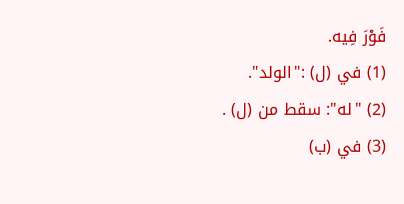فَوْرَ فِيه.
(1) في (ل) :"الولد".
(2) "له": سقط من (ل) .
(3) في (ب)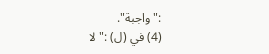:"واجبة".
(4) في (ل) :"لا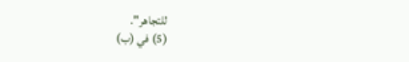للتجاهر".
(5) في (ب)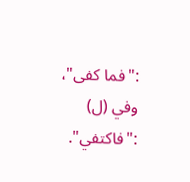:"فما كفى"، وفي (ل) :"فاكتفي".